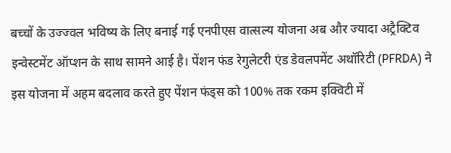बच्चों के उज्ज्वल भविष्य के लिए बनाई गई एनपीएस वात्सल्य योजना अब और ज्यादा अट्रैक्टिव इन्वेस्टमेंट ऑप्शन के साथ सामने आई है। पेंशन फंड रेगुलेटरी एंड डेवलपमेंट अथॉरिटी (PFRDA) ने इस योजना में अहम बदलाव करते हुए पेंशन फंड्स को 100% तक रकम इक्विटी में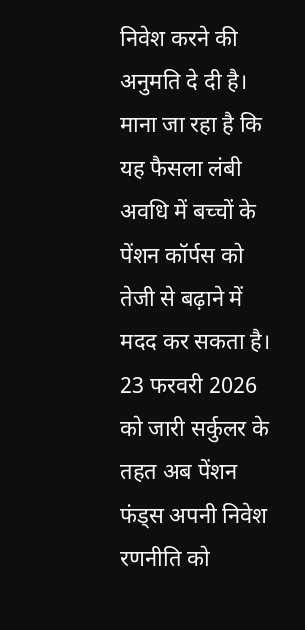निवेश करने की अनुमति दे दी है। माना जा रहा है कि यह फैसला लंबी अवधि में बच्चों के पेंशन कॉर्पस को तेजी से बढ़ाने में मदद कर सकता है।
23 फरवरी 2026 को जारी सर्कुलर के तहत अब पेंशन फंड्स अपनी निवेश रणनीति को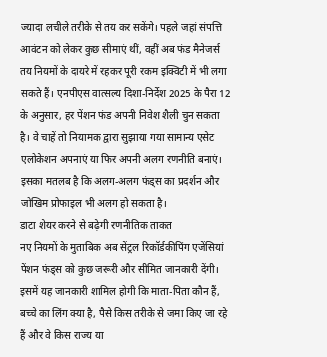ज्यादा लचीले तरीके से तय कर सकेंगे। पहले जहां संपत्ति आवंटन को लेकर कुछ सीमाएं थीं, वहीं अब फंड मैनेजर्स तय नियमों के दायरे में रहकर पूरी रकम इक्विटी में भी लगा सकते हैं। एनपीएस वात्सल्य दिशा-निर्देश 2025 के पैरा 12 के अनुसार, हर पेंशन फंड अपनी निवेश शैली चुन सकता है। वे चाहें तो नियामक द्वारा सुझाया गया सामान्य एसेट एलोकेशन अपनाएं या फिर अपनी अलग रणनीति बनाएं। इसका मतलब है कि अलग-अलग फंड्स का प्रदर्शन और जोखिम प्रोफाइल भी अलग हो सकता है।
डाटा शेयर करने से बढ़ेगी रणनीतिक ताकत
नए नियमों के मुताबिक अब सेंट्रल रिकॉर्डकीपिंग एजेंसियां पेंशन फंड्स को कुछ जरूरी और सीमित जानकारी देंगी। इसमें यह जानकारी शामिल होगी कि माता-पिता कौन हैं, बच्चे का लिंग क्या है, पैसे किस तरीके से जमा किए जा रहे हैं और वे किस राज्य या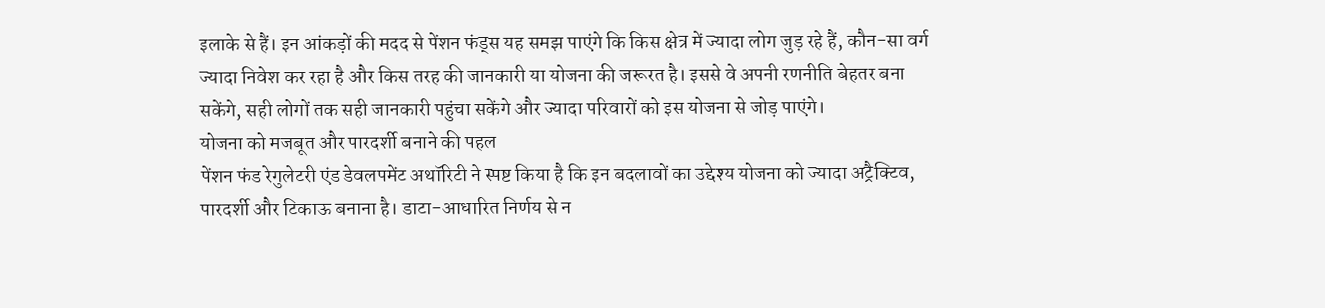इलाके से हैं। इन आंकड़ों की मदद से पेंशन फंड्स यह समझ पाएंगे कि किस क्षेत्र में ज्यादा लोग जुड़ रहे हैं, कौन-सा वर्ग ज्यादा निवेश कर रहा है और किस तरह की जानकारी या योजना की जरूरत है। इससे वे अपनी रणनीति बेहतर बना सकेंगे, सही लोगों तक सही जानकारी पहुंचा सकेंगे और ज्यादा परिवारों को इस योजना से जोड़ पाएंगे।
योजना को मजबूत और पारदर्शी बनाने की पहल
पेंशन फंड रेगुलेटरी एंड डेवलपमेंट अथॉरिटी ने स्पष्ट किया है कि इन बदलावों का उद्देश्य योजना को ज्यादा अट्रैक्टिव, पारदर्शी और टिकाऊ बनाना है। डाटा-आधारित निर्णय से न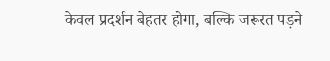केवल प्रदर्शन बेहतर होगा, बल्कि जरूरत पड़ने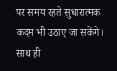पर समय रहते सुधारात्मक कदम भी उठाए जा सकेंगे। साथ ही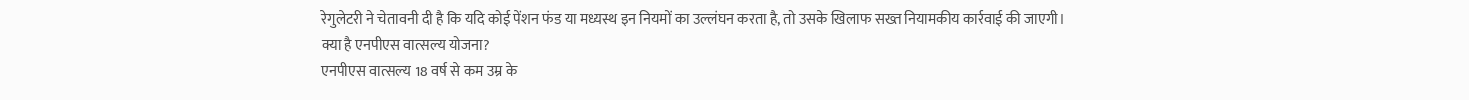रेगुलेटरी ने चेतावनी दी है कि यदि कोई पेंशन फंड या मध्यस्थ इन नियमों का उल्लंघन करता है, तो उसके खिलाफ सख्त नियामकीय कार्रवाई की जाएगी।
क्या है एनपीएस वात्सल्य योजना?
एनपीएस वात्सल्य 18 वर्ष से कम उम्र के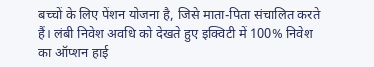बच्चों के लिए पेंशन योजना है, जिसे माता-पिता संचालित करते हैं। लंबी निवेश अवधि को देखते हुए इक्विटी में 100% निवेश का ऑप्शन हाई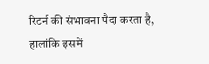रिटर्न की संभावना पैदा करता है, हालांकि इसमें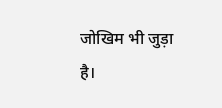जोखिम भी जुड़ा है।